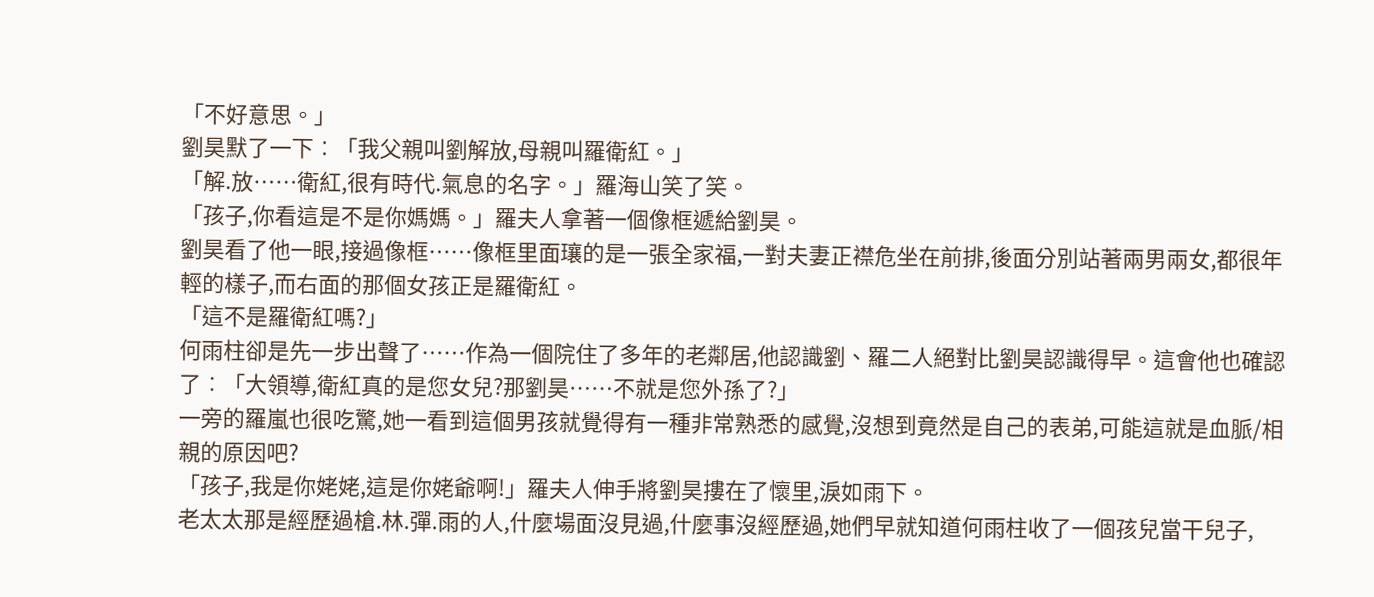「不好意思。」
劉昊默了一下︰「我父親叫劉解放,母親叫羅衛紅。」
「解.放……衛紅,很有時代.氣息的名字。」羅海山笑了笑。
「孩子,你看這是不是你媽媽。」羅夫人拿著一個像框遞給劉昊。
劉昊看了他一眼,接過像框……像框里面瓖的是一張全家福,一對夫妻正襟危坐在前排,後面分別站著兩男兩女,都很年輕的樣子,而右面的那個女孩正是羅衛紅。
「這不是羅衛紅嗎?」
何雨柱卻是先一步出聲了……作為一個院住了多年的老鄰居,他認識劉、羅二人絕對比劉昊認識得早。這會他也確認了︰「大領導,衛紅真的是您女兒?那劉昊……不就是您外孫了?」
一旁的羅嵐也很吃驚,她一看到這個男孩就覺得有一種非常熟悉的感覺,沒想到竟然是自己的表弟,可能這就是血脈/相親的原因吧?
「孩子,我是你姥姥,這是你姥爺啊!」羅夫人伸手將劉昊摟在了懷里,淚如雨下。
老太太那是經歷過槍.林.彈.雨的人,什麼場面沒見過,什麼事沒經歷過,她們早就知道何雨柱收了一個孩兒當干兒子,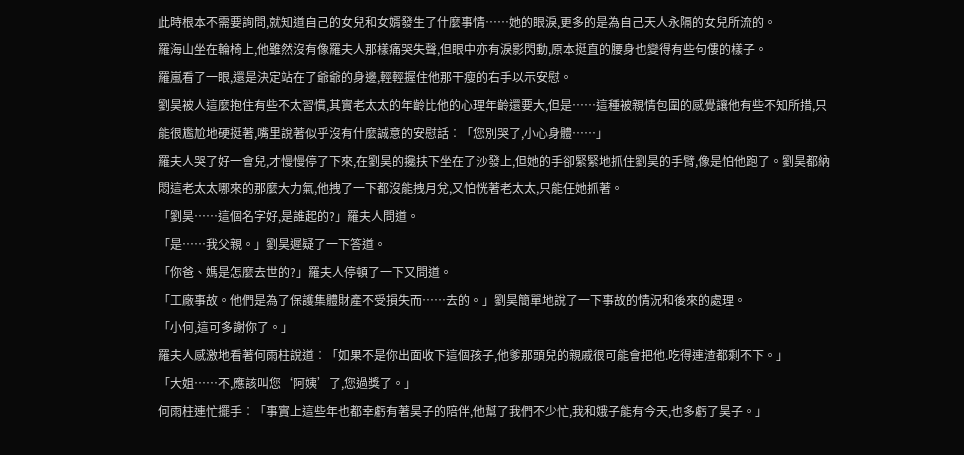此時根本不需要詢問,就知道自己的女兒和女婿發生了什麼事情……她的眼淚,更多的是為自己天人永隔的女兒所流的。
羅海山坐在輪椅上,他雖然沒有像羅夫人那樣痛哭失聲,但眼中亦有淚影閃動,原本挺直的腰身也變得有些句僂的樣子。
羅嵐看了一眼,還是決定站在了爺爺的身邊,輕輕握住他那干瘦的右手以示安慰。
劉昊被人這麼抱住有些不太習慣,其實老太太的年齡比他的心理年齡還要大,但是……這種被親情包圍的感覺讓他有些不知所措,只能很尷尬地硬挺著,嘴里說著似乎沒有什麼誠意的安慰話︰「您別哭了,小心身體……」
羅夫人哭了好一會兒,才慢慢停了下來,在劉昊的攙扶下坐在了沙發上,但她的手卻緊緊地抓住劉昊的手臂,像是怕他跑了。劉昊都納悶這老太太哪來的那麼大力氣,他拽了一下都沒能拽月兌,又怕恍著老太太,只能任她抓著。
「劉昊……這個名字好,是誰起的?」羅夫人問道。
「是……我父親。」劉昊遲疑了一下答道。
「你爸、媽是怎麼去世的?」羅夫人停頓了一下又問道。
「工廠事故。他們是為了保護集體財產不受損失而……去的。」劉昊簡單地說了一下事故的情況和後來的處理。
「小何,這可多謝你了。」
羅夫人感激地看著何雨柱說道︰「如果不是你出面收下這個孩子,他爹那頭兒的親戚很可能會把他.吃得連渣都剩不下。」
「大姐……不,應該叫您‘阿姨’了,您過獎了。」
何雨柱連忙擺手︰「事實上這些年也都幸虧有著昊子的陪伴,他幫了我們不少忙,我和娥子能有今天,也多虧了昊子。」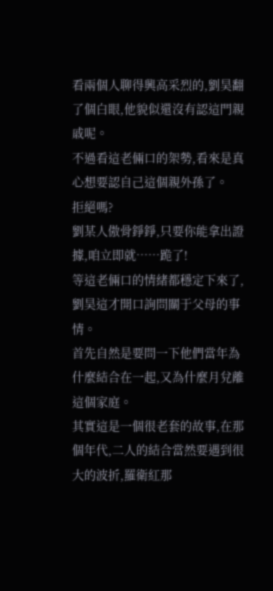看兩個人聊得興高采烈的,劉昊翻了個白眼,他貌似還沒有認這門親戚呢。
不過看這老倆口的架勢,看來是真心想要認自己這個親外孫了。
拒絕嗎?
劉某人傲骨錚錚,只要你能拿出證據,咱立即就……跪了!
等這老倆口的情緒都穩定下來了,劉昊這才開口詢問關于父母的事情。
首先自然是要問一下他們當年為什麼結合在一起,又為什麼月兌離這個家庭。
其實這是一個很老套的故事,在那個年代,二人的結合當然要遇到很大的波折,羅衛紅那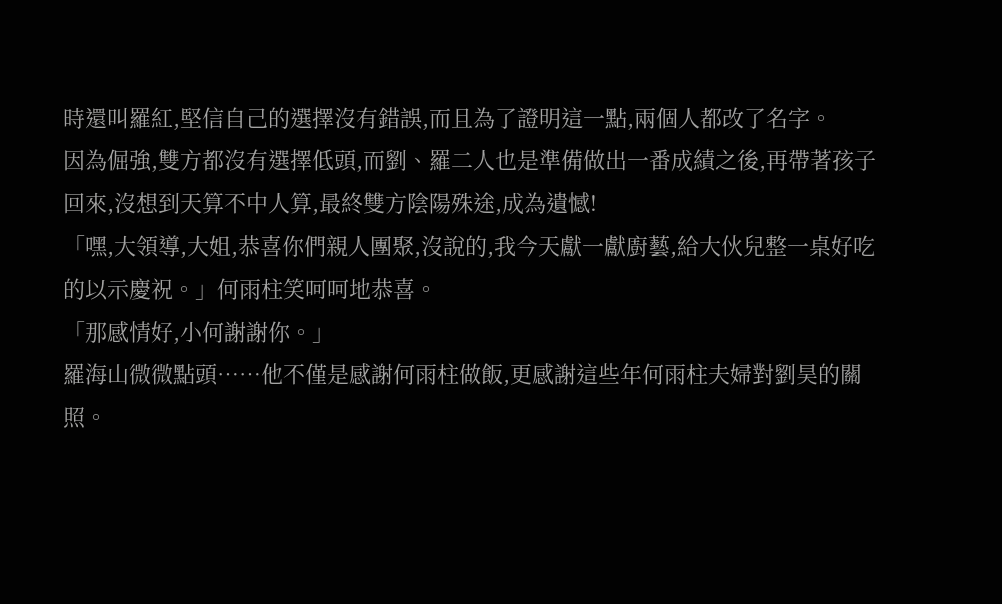時還叫羅紅,堅信自己的選擇沒有錯誤,而且為了證明這一點,兩個人都改了名字。
因為倔強,雙方都沒有選擇低頭,而劉、羅二人也是準備做出一番成績之後,再帶著孩子回來,沒想到天算不中人算,最終雙方陰陽殊途,成為遺憾!
「嘿,大領導,大姐,恭喜你們親人團聚,沒說的,我今天獻一獻廚藝,給大伙兒整一桌好吃的以示慶祝。」何雨柱笑呵呵地恭喜。
「那感情好,小何謝謝你。」
羅海山微微點頭……他不僅是感謝何雨柱做飯,更感謝這些年何雨柱夫婦對劉昊的關照。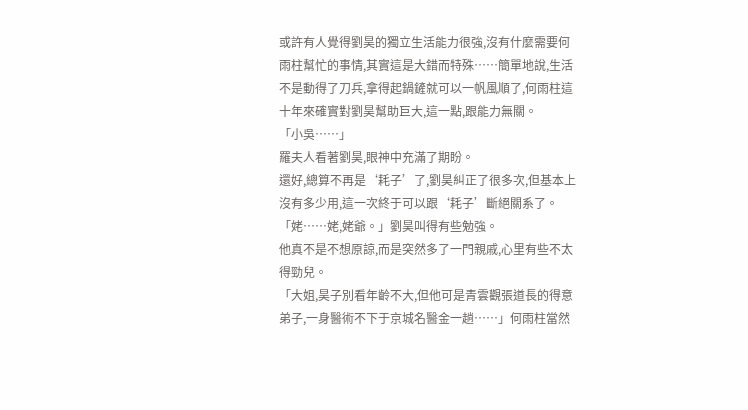或許有人覺得劉昊的獨立生活能力很強,沒有什麼需要何雨柱幫忙的事情,其實這是大錯而特殊……簡單地說,生活不是動得了刀兵,拿得起鍋鏟就可以一帆風順了,何雨柱這十年來確實對劉昊幫助巨大,這一點,跟能力無關。
「小吳……」
羅夫人看著劉昊,眼神中充滿了期盼。
還好,總算不再是‘耗子’了,劉昊糾正了很多次,但基本上沒有多少用,這一次終于可以跟‘耗子’斷絕關系了。
「姥……姥,姥爺。」劉昊叫得有些勉強。
他真不是不想原諒,而是突然多了一門親戚,心里有些不太得勁兒。
「大姐,昊子別看年齡不大,但他可是青雲觀張道長的得意弟子,一身醫術不下于京城名醫金一趟……」何雨柱當然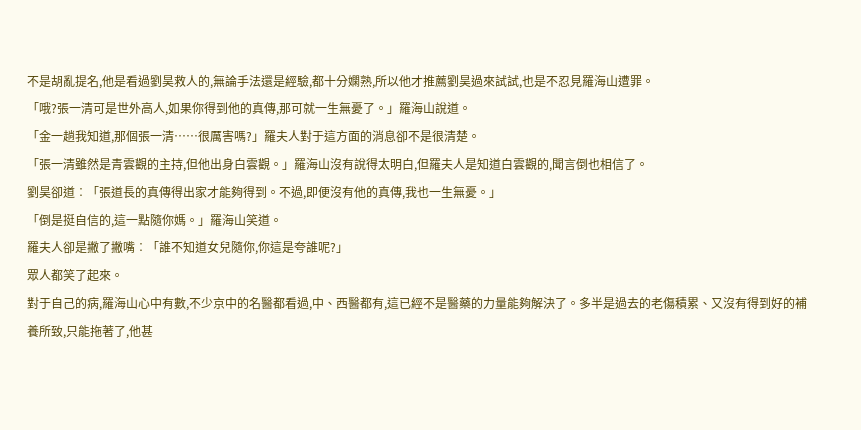不是胡亂提名,他是看過劉昊救人的,無論手法還是經驗,都十分嫻熟,所以他才推薦劉昊過來試試,也是不忍見羅海山遭罪。
「哦?張一清可是世外高人,如果你得到他的真傳,那可就一生無憂了。」羅海山說道。
「金一趟我知道,那個張一清……很厲害嗎?」羅夫人對于這方面的消息卻不是很清楚。
「張一清雖然是青雲觀的主持,但他出身白雲觀。」羅海山沒有說得太明白,但羅夫人是知道白雲觀的,聞言倒也相信了。
劉昊卻道︰「張道長的真傳得出家才能夠得到。不過,即便沒有他的真傳,我也一生無憂。」
「倒是挺自信的,這一點隨你媽。」羅海山笑道。
羅夫人卻是撇了撇嘴︰「誰不知道女兒隨你,你這是夸誰呢?」
眾人都笑了起來。
對于自己的病,羅海山心中有數,不少京中的名醫都看過,中、西醫都有,這已經不是醫藥的力量能夠解決了。多半是過去的老傷積累、又沒有得到好的補養所致,只能拖著了,他甚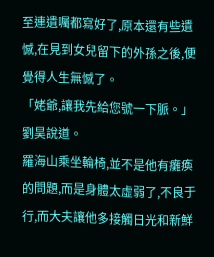至連遺囑都寫好了,原本還有些遺憾,在見到女兒留下的外孫之後,便覺得人生無憾了。
「姥爺,讓我先給您號一下脈。」劉昊說道。
羅海山乘坐輪椅,並不是他有癱瘓的問題,而是身體太虛弱了,不良于行,而大夫讓他多接觸日光和新鮮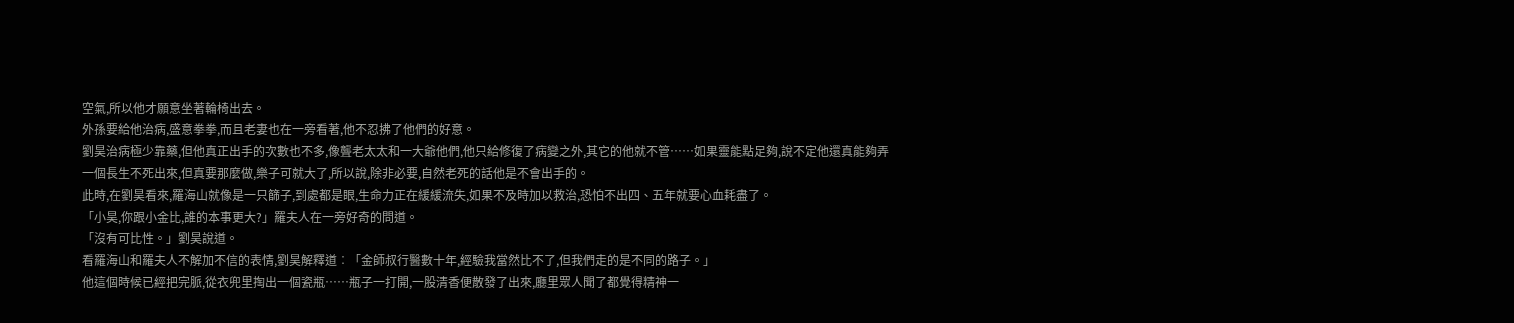空氣,所以他才願意坐著輪椅出去。
外孫要給他治病,盛意拳拳,而且老妻也在一旁看著,他不忍拂了他們的好意。
劉昊治病極少靠藥,但他真正出手的次數也不多,像聾老太太和一大爺他們,他只給修復了病變之外,其它的他就不管……如果靈能點足夠,說不定他還真能夠弄一個長生不死出來,但真要那麼做,樂子可就大了,所以說,除非必要,自然老死的話他是不會出手的。
此時,在劉昊看來,羅海山就像是一只篩子,到處都是眼,生命力正在緩緩流失,如果不及時加以救治,恐怕不出四、五年就要心血耗盡了。
「小昊,你跟小金比,誰的本事更大?」羅夫人在一旁好奇的問道。
「沒有可比性。」劉昊說道。
看羅海山和羅夫人不解加不信的表情,劉昊解釋道︰「金師叔行醫數十年,經驗我當然比不了,但我們走的是不同的路子。」
他這個時候已經把完脈,從衣兜里掏出一個瓷瓶……瓶子一打開,一股清香便散發了出來,廳里眾人聞了都覺得精神一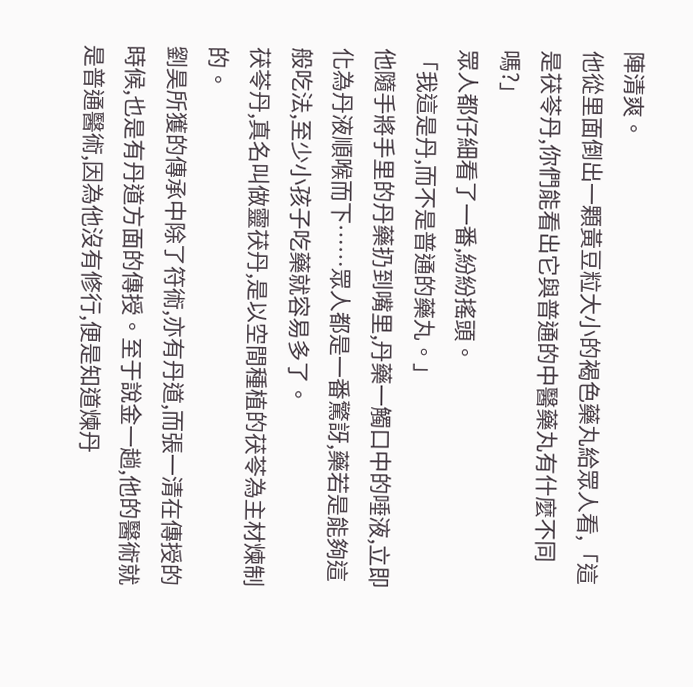陣清爽。
他從里面倒出一顆黃豆粒大小的褐色藥丸給眾人看,「這是茯苓丹,你們能看出它與普通的中醫藥丸有什麼不同嗎?」
眾人都仔細看了一番,紛紛搖頭。
「我這是丹,而不是普通的藥丸。」
他隨手將手里的丹藥扔到嘴里,丹藥一觸口中的唾液,立即化為丹液順喉而下……眾人都是一番驚訝,藥若是能夠這般吃法,至少小孩子吃藥就容易多了。
茯苓丹,真名叫做靈茯丹,是以空間種植的茯苓為主材煉制的。
劉昊所獲的傳承中除了符術,亦有丹道,而張一清在傳授的時候,也是有丹道方面的傳授。至于說金一趟,他的醫術就是普通醫術,因為他沒有修行,便是知道煉丹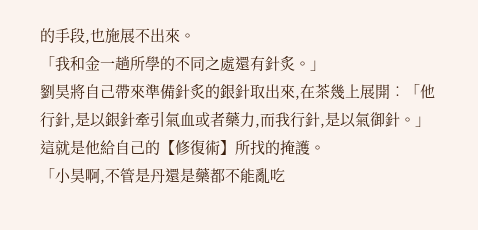的手段,也施展不出來。
「我和金一趟所學的不同之處還有針炙。」
劉昊將自己帶來準備針炙的銀針取出來,在茶幾上展開︰「他行針,是以銀針牽引氣血或者藥力,而我行針,是以氣御針。」
這就是他給自己的【修復術】所找的掩護。
「小昊啊,不管是丹還是藥都不能亂吃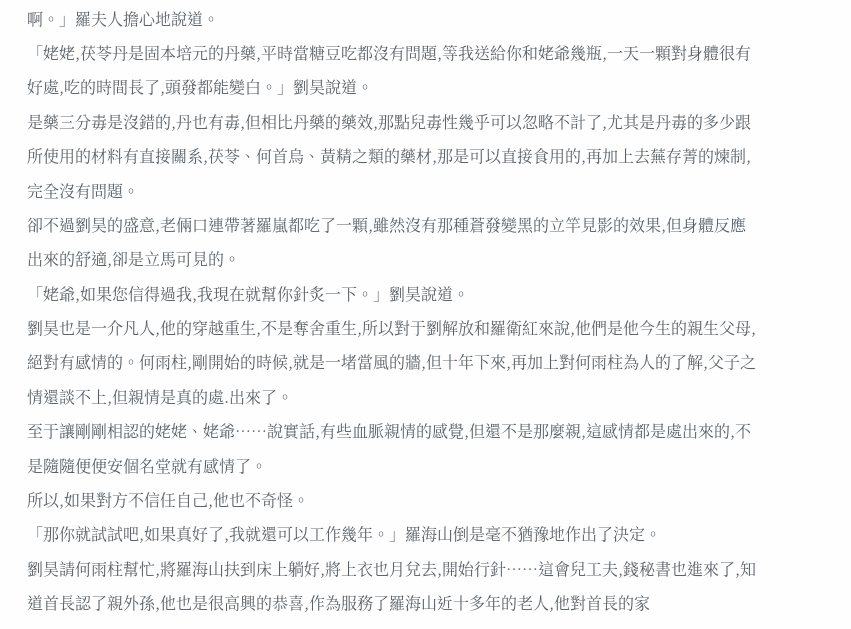啊。」羅夫人擔心地說道。
「姥姥,茯苓丹是固本培元的丹藥,平時當糖豆吃都沒有問題,等我送給你和姥爺幾瓶,一天一顆對身體很有好處,吃的時間長了,頭發都能變白。」劉昊說道。
是藥三分毒是沒錯的,丹也有毒,但相比丹藥的藥效,那點兒毒性幾乎可以忽略不計了,尤其是丹毒的多少跟所使用的材料有直接關系,茯苓、何首烏、黃精之類的藥材,那是可以直接食用的,再加上去蕪存菁的煉制,完全沒有問題。
卻不過劉昊的盛意,老倆口連帶著羅嵐都吃了一顆,雖然沒有那種蒼發變黑的立竿見影的效果,但身體反應出來的舒適,卻是立馬可見的。
「姥爺,如果您信得過我,我現在就幫你針炙一下。」劉昊說道。
劉昊也是一介凡人,他的穿越重生,不是奪舍重生,所以對于劉解放和羅衛紅來說,他們是他今生的親生父母,絕對有感情的。何雨柱,剛開始的時候,就是一堵當風的牆,但十年下來,再加上對何雨柱為人的了解,父子之情還談不上,但親情是真的處.出來了。
至于讓剛剛相認的姥姥、姥爺……說實話,有些血脈親情的感覺,但還不是那麼親,這感情都是處出來的,不是隨隨便便安個名堂就有感情了。
所以,如果對方不信任自己,他也不奇怪。
「那你就試試吧,如果真好了,我就還可以工作幾年。」羅海山倒是毫不猶豫地作出了決定。
劉昊請何雨柱幫忙,將羅海山扶到床上躺好,將上衣也月兌去,開始行針……這會兒工夫,錢秘書也進來了,知道首長認了親外孫,他也是很高興的恭喜,作為服務了羅海山近十多年的老人,他對首長的家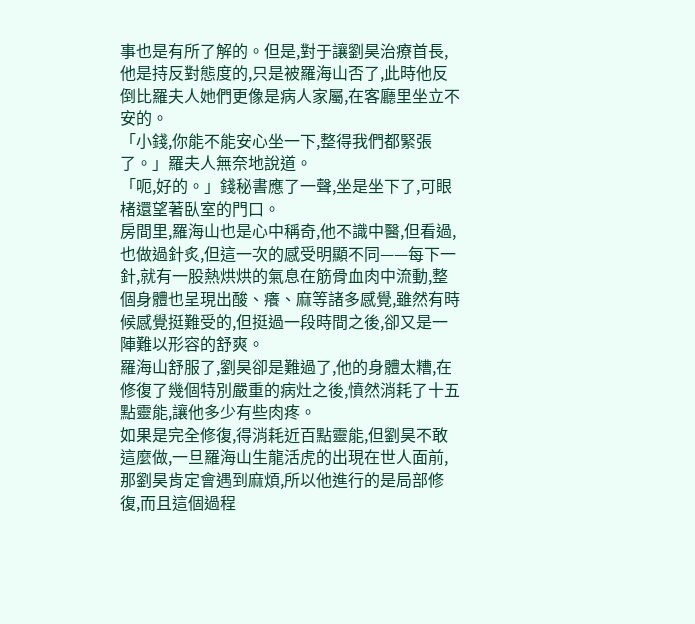事也是有所了解的。但是,對于讓劉昊治療首長,他是持反對態度的,只是被羅海山否了,此時他反倒比羅夫人她們更像是病人家屬,在客廳里坐立不安的。
「小錢,你能不能安心坐一下,整得我們都緊張了。」羅夫人無奈地說道。
「呃,好的。」錢秘書應了一聲,坐是坐下了,可眼楮還望著臥室的門口。
房間里,羅海山也是心中稱奇,他不識中醫,但看過,也做過針炙,但這一次的感受明顯不同——每下一針,就有一股熱烘烘的氣息在筋骨血肉中流動,整個身體也呈現出酸、癢、麻等諸多感覺,雖然有時候感覺挺難受的,但挺過一段時間之後,卻又是一陣難以形容的舒爽。
羅海山舒服了,劉昊卻是難過了,他的身體太糟,在修復了幾個特別嚴重的病灶之後,憤然消耗了十五點靈能,讓他多少有些肉疼。
如果是完全修復,得消耗近百點靈能,但劉昊不敢這麼做,一旦羅海山生龍活虎的出現在世人面前,那劉昊肯定會遇到麻煩,所以他進行的是局部修復,而且這個過程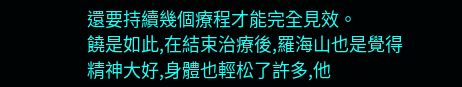還要持續幾個療程才能完全見效。
饒是如此,在結束治療後,羅海山也是覺得精神大好,身體也輕松了許多,他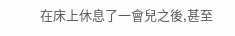在床上休息了一會兒之後,甚至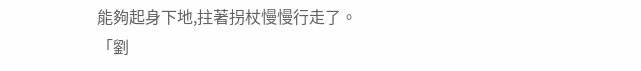能夠起身下地,拄著拐杖慢慢行走了。
「劉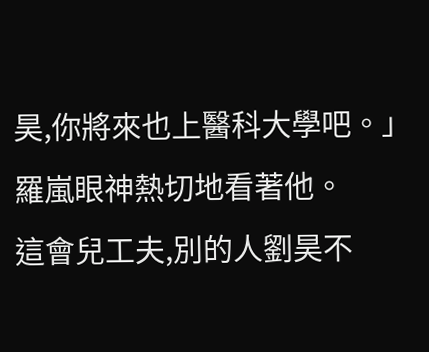昊,你將來也上醫科大學吧。」羅嵐眼神熱切地看著他。
這會兒工夫,別的人劉昊不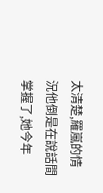太清楚,羅嵐的情況他倒是在說話間掌握了,她今年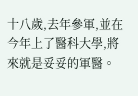十八歲,去年參軍,並在今年上了醫科大學,將來就是妥妥的軍醫。